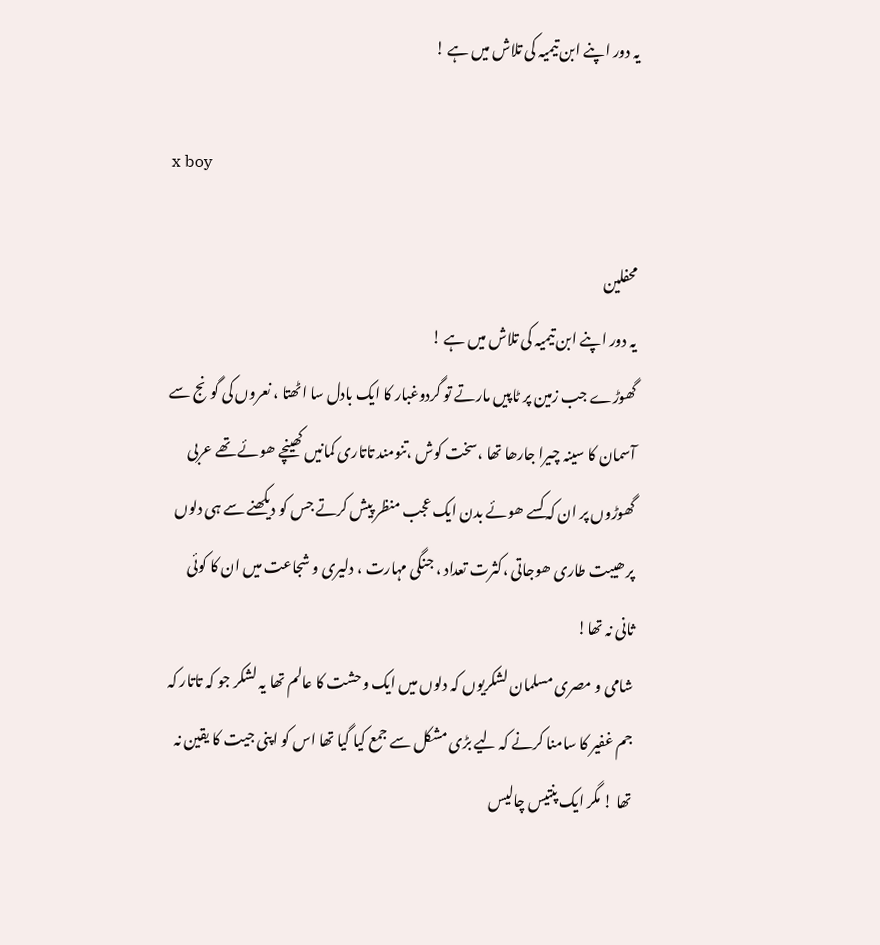یہ دور اپنے ابن تیمیہ کی تلاش میں ہے !

x boy

محفلین
یہ دور اپنے ابن تیمیہ کی تلاش میں ہے !
گھوڑے جب زمین پر ٹاپیں مارتے تو گردوغبار کا ایک بادل سا اٹھتا ، نعروں کی گونج سے آسمان کا سینہ چیرا جارھا تھا ،سخت کوش ،تنومند تاتاری کمانیں کھینچے ھوئے تھے عربی گھوڑوں پر ان کہ کسے ھوئے بدن ایک عجب منظر پیش کرتے جس کو دیکھنے سے ہی دلوں پر ھیبت طاری ھوجاتی ،کثرت تعداد ، جنگی مہارت ، دلیری و شجاعت میں ان کا کوئی ثانی نہ تھا!
شامی و مصری مسلمان لشکریوں کہ دلوں میں ایک وحشت کا عالم تھا یہ لشکر جو کہ تاتار کہ جم غفیر کا سامنا کرنے کہ لیے بڑی مشکل سے جمع کیا گیا تھا اس کو اپنی جیت کا یقین نہ تھا ! مگر ایک پنتیس چالیس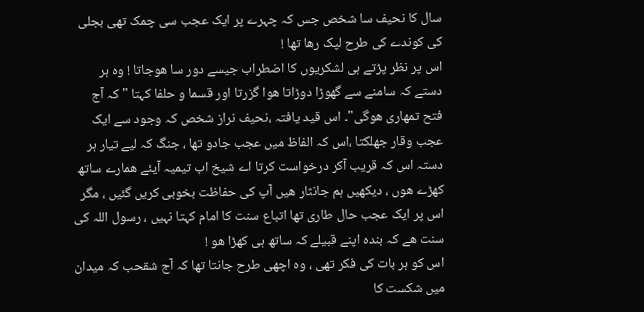سال کا نحیف سا شخص جس کہ چہرے پر ایک عجب سی چمک تھی بجلی کی کوندے کی طرح لپک رھا تھا !
اس پر نظر پڑتے ہی لشکریوں کا اضطراب جیسے دور سا ھوجاتا ! وہ ہر دستے کہ سامنے سے گھوڑا دوڑاتا ھوا گزرتا اور قسما و حلفا کہتا " کہ آج فتح تمھاری ھوگی"۔ اس قید یافتہ ،نحیف نراز شخص کہ وجود سے ایک عجب وقار جھلکتا ،اس کہ الفاظ میں عجب جادو تھا ، جنگ کہ لیے تیار ہر دستہ اس کہ قریب آکر درخواست کرتا اے شیخ اب تیمیہ آیئے ھمارے ساتھ کھڑے ھوں ، دیکھیں ہم جانثار ھیں آپ کی حفاظت بخوبی کریں گئیں ، مگر اس پر ایک عجب حال طاری تھا اتباع سنت کا امام کہتا نہیں ، رسول اللہ کی سنت ھے کہ بندہ اپنے قبیلے کہ ساتھ ہی کھڑا ھو !
اس کو ہر بات کی فکر تھی ، وہ اچھی طرح جانتا تھا کہ آج شقحب کہ میدان میں شکست کا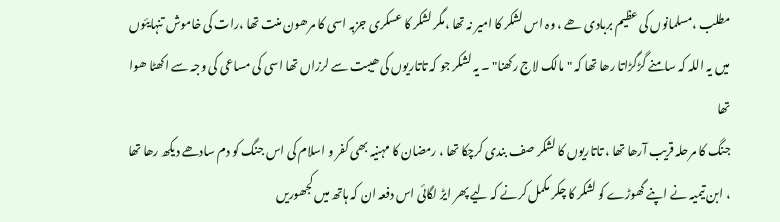مطلب ،مسلمانوں کی عظیم بربادی ھے ، وہ اس لشکر کا امیر نہ تھا ،مگر لشکر کا عسکری جزبہ اسی کا مرھون منت تھا ،رات کی خاموش تنہایئوں میں یہ اللہ کہ سامنے گڑگڑاتا رھا تھا کہ "مالک لاج رکھنا" ۔ یہ لشکر جو کہ تاتاریوں کی ھیبت سے لرزاں تھا اسی کی مساعی کی وجہ سے اکھٹا ھوا تھا
جنگ کا مرحلہ قریب آرھا تھا ، تاتاریوں کا لشکر صف بندی کرچکا تھا ، رمضان کا مہنیہ بھی کفر و اسلام کی اس جنگ کو دم سادھے دیکھ رھا تھا ، ابن تیمیہ نے اپنے گھوڑے کو لشکر کا چکر مکمل کرنے کہ لیے پھر ایڑ لگائی اس دفعہ ان کہ ہاتھ میں کجھوریں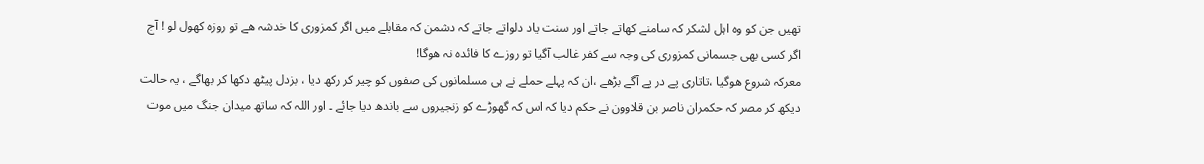تھیں جن کو وہ اہل لشکر کہ سامنے کھاتے جاتے اور سنت یاد دلواتے جاتے کہ دشمن کہ مقابلے میں اگر کمزوری کا خدشہ ھے تو روزہ کھول لو ! آج اگر کسی بھی جسمانی کمزوری کی وجہ سے کفر غالب آگیا تو روزے کا فائدہ نہ ھوگا!
معرکہ شروع ھوگیا ،تاتاری پے در پے آگے بڑھے ،ان کہ پہلے حملے نے ہی مسلمانوں کی صفوں کو چیر کر رکھ دیا ، بزدل پیٹھ دکھا کر بھاگے ، یہ حالت دیکھ کر مصر کہ حکمران ناصر بن قلاوون نے حکم دیا کہ اس کہ گھوڑے کو زنجیروں سے باندھ دیا جائے ۔ اور اللہ کہ ساتھ میدان جنگ میں موت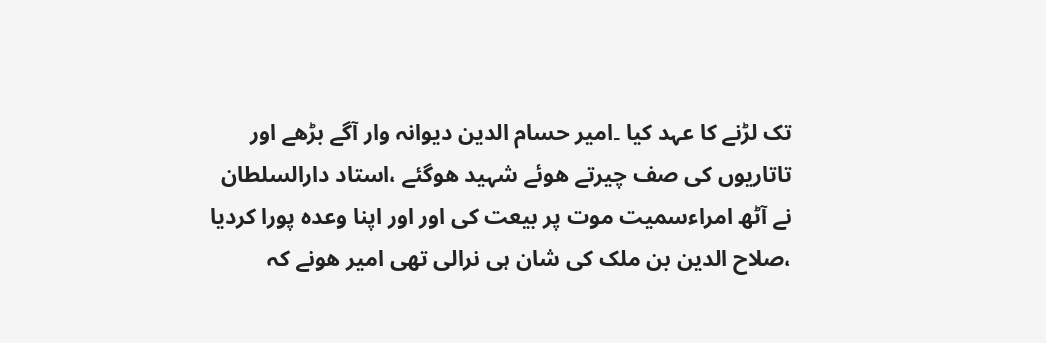تک لڑنے کا عہد کیا ۔امیر حسام الدین دیوانہ وار آگے بڑھے اور تاتاریوں کی صف چیرتے ھوئے شہید ھوگئے ،استاد دارالسلطان نے آٹھ امراءسمیت موت پر بیعت کی اور اور اپنا وعدہ پورا کردیا ،صلاح الدین بن ملک کی شان ہی نرالی تھی امیر ھونے کہ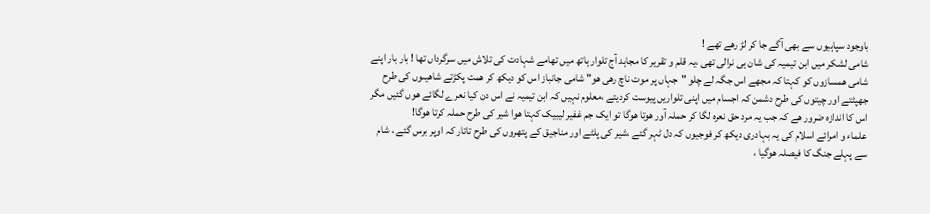باوجود سپاہیوں سے بھی آگے جا کر لڑ رھے تھے !
شامی لشکر میں ابن تیمیہ کی شان ہی نرالی تھی ،یہ قلم و تقریر کا مجاہد آج تلوار ہاتھ میں تھامے شہادت کی تلاش میں سرگرداں تھا ! بار بار اپنے شامی ھمسازوں کو کہتا کہ مجھے اس جگہ لے چلو "جہاں پر موت ناچ رھی ھو" شامی جانباز اس کو دیکھ کر ھمت پکڑتے شاھیںوں کی طرح جھپٹتے اور چیتوں کی طرح دشمن کہ اجسام میں اپنی تلواریں پیوست کردیتے ،معلوم نہیں کہ ابن تیمیہ نے اس دن کیا نعرے لگائے ھوں گئیں مگر اس کا اندازہ ضرور ھے کہ جب یہ مرد حق نعرہ لگا کر حملہ آور ھوتا ھوگا تو ایک جم غفیر لیبیک کہتا ھوا شیر کی طرح حملہ کرتا ھوگا!
علماء و امرائے اسلام کی یہ بہادری دیکھ کر فوجیوں کہ دل ٹہر گئے ،شیر کی پلٹے اور مناجیق کے پتھروں کی طرح تاتار کہ اوپر برس گئے ، شام سے پہلے جنگ کا فیصلہ ھوگیا ،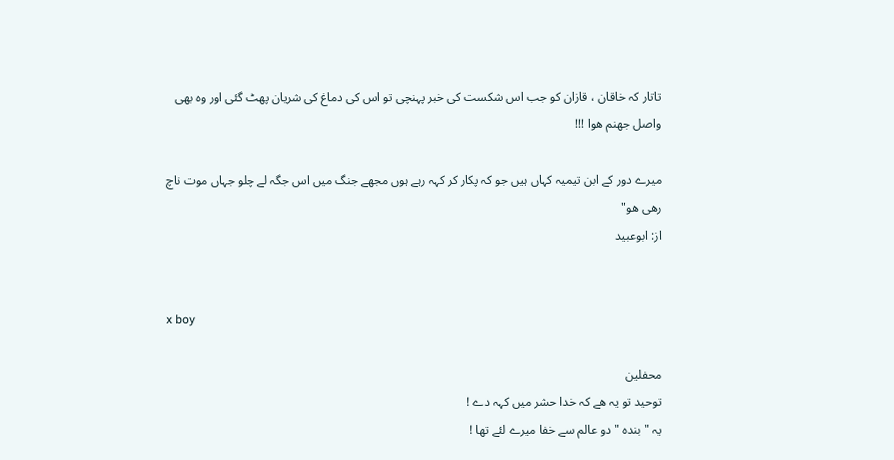تاتار کہ خاقان ، قازان کو جب اس شکست کی خبر پہنچی تو اس کی دماغ کی شریان پھٹ گئی اور وہ بھی واصل جھنم ھوا !!!

میرے دور کے ابن تیمیہ کہاں ہیں جو کہ پکار کر کہہ رہے ہوں مجھے جنگ میں اس جگہ لے چلو جہاں موت ناچ رھی ھو"
از: ابوعبید


x boy

محفلین
توحید تو یہ ھے کہ خدا حشر میں کہہ دے !
یہ "بندہ " دو عالم سے خفا میرے لئے تھا !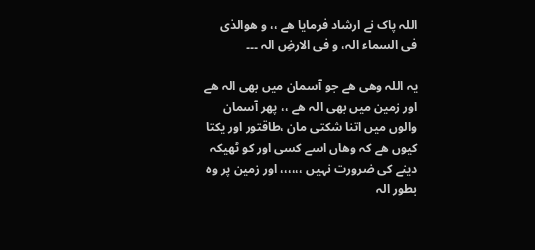اللہ پاک نے ارشاد فرمایا ھے ،، و ھوالذی فی السماء الہ، و فی الارضِ الہ ۔۔۔

یہ اللہ وھی ھے جو آسمان میں بھی الہ ھے اور زمین میں بھی الہ ھے ،، پھر آسمان والوں میں اتنا شکتی مان ،طاقتور اور یکتا کیوں ھے کہ وھاں اسے کسی اور کو ٹھیکہ دینے کی ضرورت نہیں ،،،،،، اور زمین پر وہ بطور الہ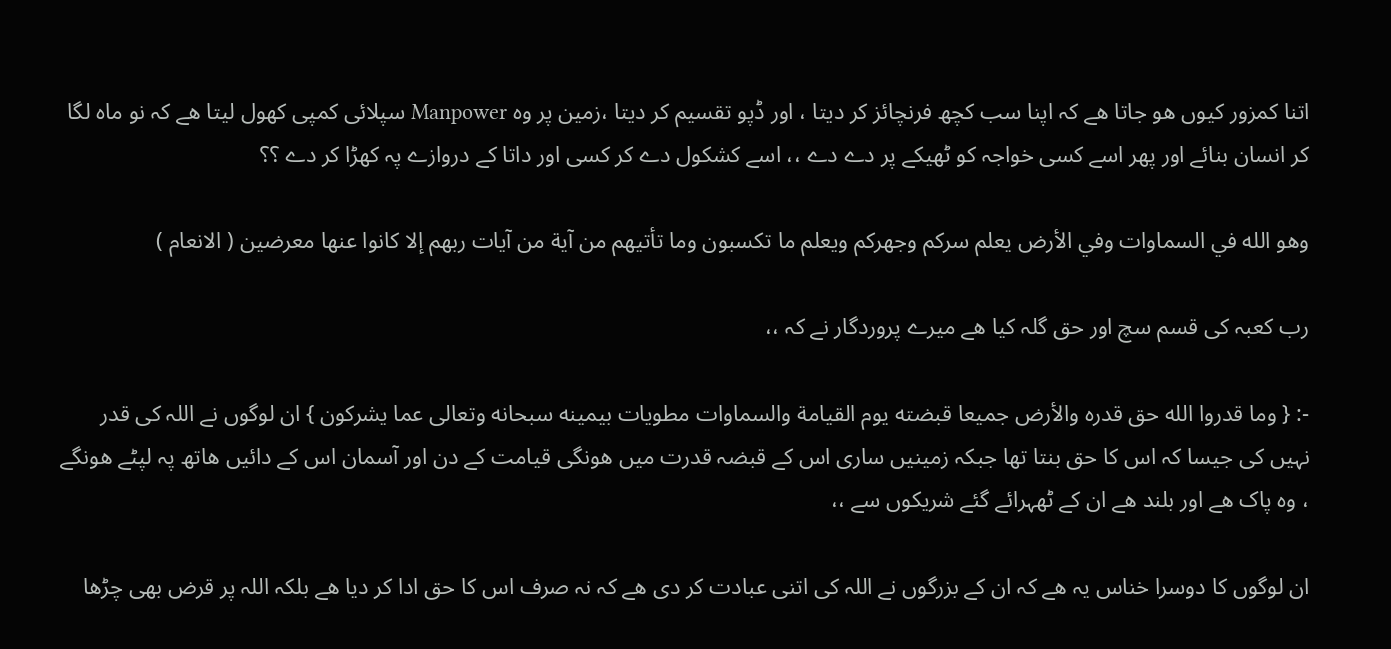اتنا کمزور کیوں ھو جاتا ھے کہ اپنا سب کچھ فرنچائز کر دیتا ، اور ڈپو تقسیم کر دیتا ،زمین پر وہ Manpower سپلائی کمپی کھول لیتا ھے کہ نو ماہ لگا کر انسان بنائے اور پھر اسے کسی خواجہ کو ٹھیکے پر دے دے ،، اسے کشکول دے کر کسی اور داتا کے دروازے پہ کھڑا کر دے ؟؟

وهو الله في السماوات وفي الأرض يعلم سركم وجهركم ويعلم ما تكسبون وما تأتيهم من آية من آيات ربهم إلا كانوا عنها معرضين ( الانعام )

رب کعبہ کی قسم سچ اور حق گلہ کیا ھے میرے پروردگار نے کہ ،،

-: { وما قدروا الله حق قدره والأرض جميعا قبضته يوم القيامة والسماوات مطويات بيمينه سبحانه وتعالى عما يشركون } ان لوگوں نے اللہ کی قدر نہیں کی جیسا کہ اس کا حق بنتا تھا جبکہ زمینیں ساری اس کے قبضہ قدرت میں ھونگی قیامت کے دن اور آسمان اس کے دائیں ھاتھ پہ لپٹے ھونگے ، وہ پاک ھے اور بلند ھے ان کے ٹھہرائے گئے شریکوں سے ،،

ان لوگوں کا دوسرا خناس یہ ھے کہ ان کے بزرگوں نے اللہ کی اتنی عبادت کر دی ھے کہ نہ صرف اس کا حق ادا کر دیا ھے بلکہ اللہ پر قرض بھی چڑھا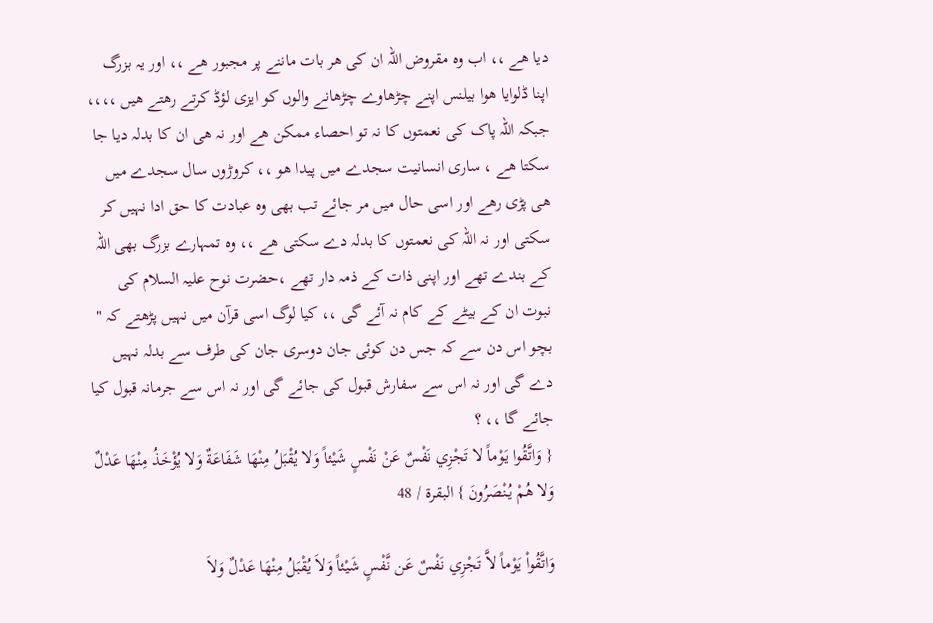دیا ھے ،، اب وہ مقروض اللہ ان کی ھر بات ماننے پر مجبور ھے ،، اور یہ بزرگ اپنا ڈلوایا ھوا بیلنس اپنے چڑھاوے چڑھانے والوں کو ایزی لؤڈ کرتے رھتے ھیں ،،،، جبکہ اللہ پاک کی نعمتوں کا نہ تو احصاء ممکن ھے اور نہ ھی ان کا بدلہ دیا جا سکتا ھے ، ساری انسانیت سجدے میں پیدا ھو ،، کروڑوں سال سجدے میں ھی پڑی رھے اور اسی حال میں مر جائے تب بھی وہ عبادت کا حق ادا نہیں کر سکتی اور نہ اللہ کی نعمتوں کا بدلہ دے سکتی ھے ،، وہ تمہارے بزرگ بھی اللہ کے بندے تھے اور اپنی ذات کے ذمہ دار تھے ،حضرت نوح علیہ السلام کی نبوت ان کے بیٹے کے کام نہ آئے گی ،، کیا لوگ اسی قرآن میں نہیں پڑھتے کہ " بچو اس دن سے کہ جس دن کوئی جان دوسری جان کی طرف سے بدلہ نہیں دے گی اور نہ اس سے سفارش قبول کی جائے گی اور نہ اس سے جرمانہ قبول کیا جائے گا ،، ؟
{ وَاتَّقُوا يَوْماً لا تَجْزِي نَفْسٌ عَنْ نَفْسٍ شَيْئاً وَلا يُقْبَلُ مِنْهَا شَفَاعَةٌ وَلا يُؤْخَذُ مِنْهَا عَدْلٌ وَلا هُمْ يُنْصَرُونَ } البقرة / 48

وَاتَّقُواْ يَوْماً لاَّ تَجْزِي نَفْسٌ عَن نَّفْسٍ شَيْئاً وَلاَ يُقْبَلُ مِنْهَا عَدْلٌ وَلاَ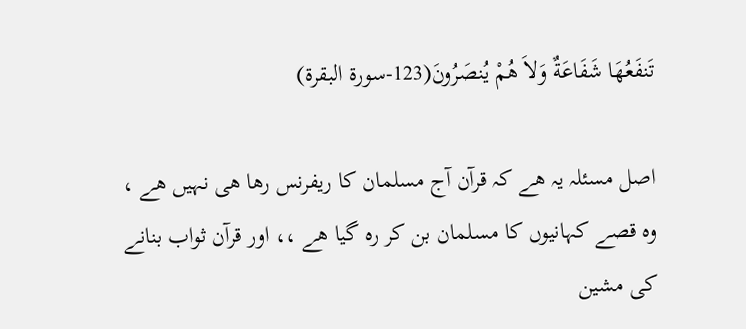تَنفَعُهَا شَفَاعَةٌ وَلاَ هُمْ يُنصَرُونَ(123-سورة البقرة)

اصل مسئلہ یہ ھے کہ قرآن آج مسلمان کا ریفرنس رھا ھی نہیں ھے ، وہ قصے کہانیوں کا مسلمان بن کر رہ گیا ھے ،، اور قرآن ثواب بنانے کی مشین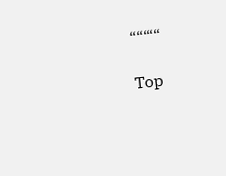،،،،،،،،،

Top